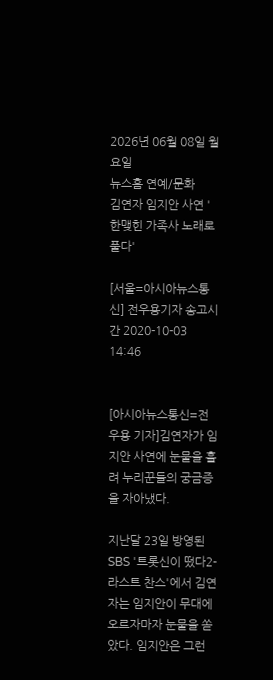2026년 06월 08일 월요일
뉴스홈 연예/문화
김연자 임지안 사연 '한맺힌 가족사 노래로 풀다'

[서울=아시아뉴스통신] 전우용기자 송고시간 2020-10-03 14:46


[아시아뉴스통신=전우용 기자]김연자가 임지안 사연에 눈물을 흘려 누리꾼들의 궁금증을 자아냈다.

지난달 23일 방영된 SBS '트롯신이 떴다2-라스트 찬스'에서 김연자는 임지안이 무대에 오르자마자 눈물을 쏟았다. 임지안은 그런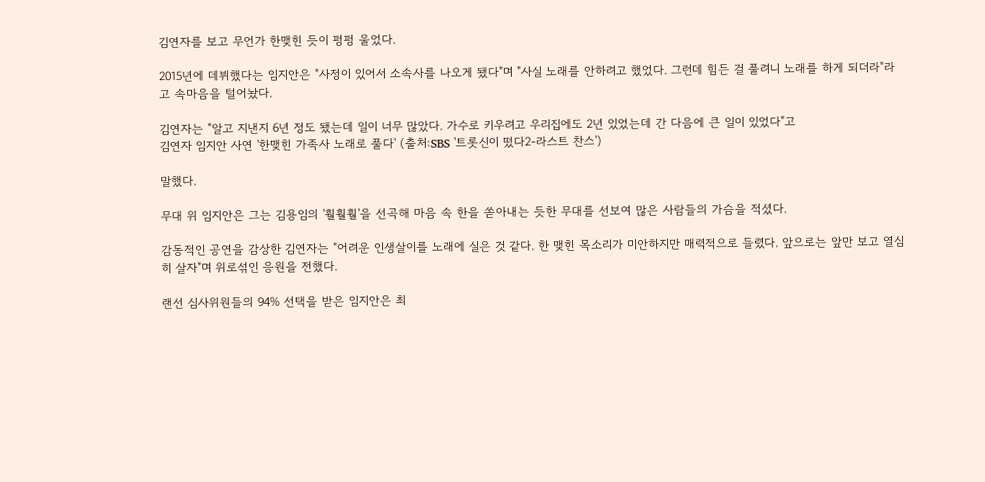김연자를 보고 무언가 한맺힌 듯이 펑펑 울었다.

2015년에 데뷔했다는 임지안은 "사정이 있어서 소속사를 나오게 됐다"며 "사실 노래를 안하려고 했었다. 그런데 힘든 걸 풀려니 노래를 하게 되더라"라고 속마음을 털어놨다.

김연자는 "알고 지낸지 6년 정도 됐는데 일이 너무 많았다. 가수로 키우려고 우리집에도 2년 있었는데 간 다음에 큰 일이 있었다"고
김연자 임지안 사연 '한맺힌 가족사 노래로 풀다' (출처:SBS '트롯신이 떴다2-라스트 찬스')

말했다.

무대 위 임지안은 그는 김용임의 '훨훨훨'을 선곡해 마음 속 한을 쏟아내는 듯한 무대를 선보여 많은 사람들의 가슴을 적셨다.

감동적인 공연을 감상한 김연자는 "어려운 인생살이를 노래에 실은 것 같다. 한 맺힌 목소리가 미안하지만 매력적으로 들렸다. 앞으로는 앞만 보고 열심히 살자"며 위로섞인 응원을 전했다.

랜선 심사위원들의 94% 선택을 받은 임지안은 최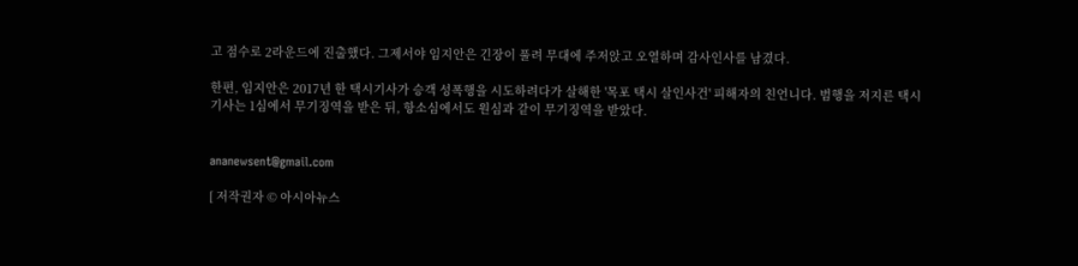고 점수로 2라운드에 진출했다. 그제서야 임지안은 긴장이 풀려 무대에 주저앉고 오열하며 감사인사를 남겼다.

한편, 임지안은 2017년 한 택시기사가 승객 성폭행을 시도하려다가 살해한 '목포 택시 살인사건' 피해자의 친언니다. 범행을 저지른 택시기사는 1심에서 무기징역을 받은 뒤, 항소심에서도 원심과 같이 무기징역을 받았다.


ananewsent@gmail.com

[ 저작권자 © 아시아뉴스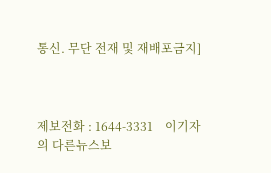통신. 무단 전재 및 재배포금지]



제보전화 : 1644-3331    이기자의 다른뉴스보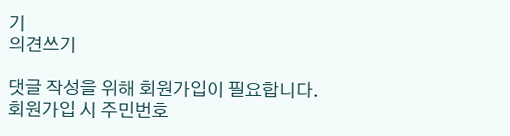기
의견쓰기

댓글 작성을 위해 회원가입이 필요합니다.
회원가입 시 주민번호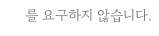를 요구하지 않습니다.